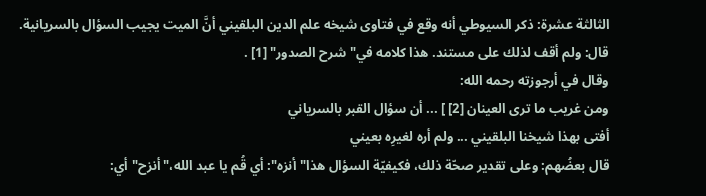الثالثة عشرة: ذكر السيوطي أنه وقع في فتاوى شيخه علم الدين البلقيني أنَّ الميت يجيب السؤال بالسريانية. قال: ولم أقف لذلك على مستند. هذا كلامه في"شرح الصدور" [1] .
وقال في أرجوزته رحمه الله:
ومن غريب ما ترى العينان [2] ] ... أن سؤال القبر بالسرياني
أفتى بهذا شيخنا البلقيني ... ولم أره لغيرِه بعيني
قال بعضُهم: وعلى تقدير صحّة ذلك، فكيفيّة السؤال هذا"أنزه": أي قُم يا عبد الله،"أنزح"أي: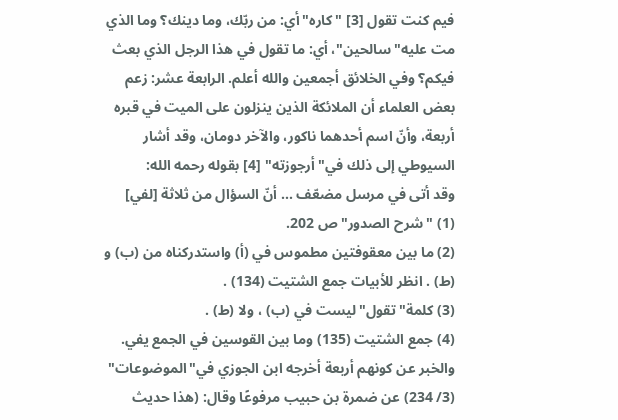فيم كنت تقول [3] "كاره"أي: من ربّك، وما دينك؟ وما الذي مت عليه"سالحين"، أي: ما تقول في هذا الرجل الذي بعث فيكم؟ وفي الخلائق أجمعين والله أعلم. الرابعة عشر: زعم بعض العلماء أن الملائكة الذين ينزلون على الميت في قبره أربعة، وأنّ اسم أحدهما ناكور، والآخر دومان، وقد أشار السيوطي إلى ذلك في"أرجوزته" [4] بقوله رحمه الله:
وقد أتى في مرسل مضعّف ... أنّ السؤال من ثلاثة [لفي]
(1) "شرح الصدور"ص 202.
(2) ما بين معقوفتين مطموس في (أ) واستدركناه من (ب) و (ط) . انظر للأبيات جمع الشتيت (134) .
(3) كلمة"تقول"ليست في (ب) ، ولا (ط) .
(4) جمع الشتيت (135) وما بين القوسين في الجمع يفي. والخبر عن كونهم أربعة أخرجه ابن الجوزي في"الموضوعات" (3/ 234) عن ضمرة بن حبيب مرفوعًا وقال: (هذا حديث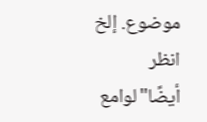موضوع. إلخ انظر أيضًا"لوامع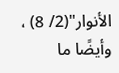الأنوار"(2/ 8) ، وأيضًا ما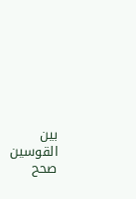بين القوسين صحح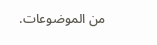من الموضوعات.